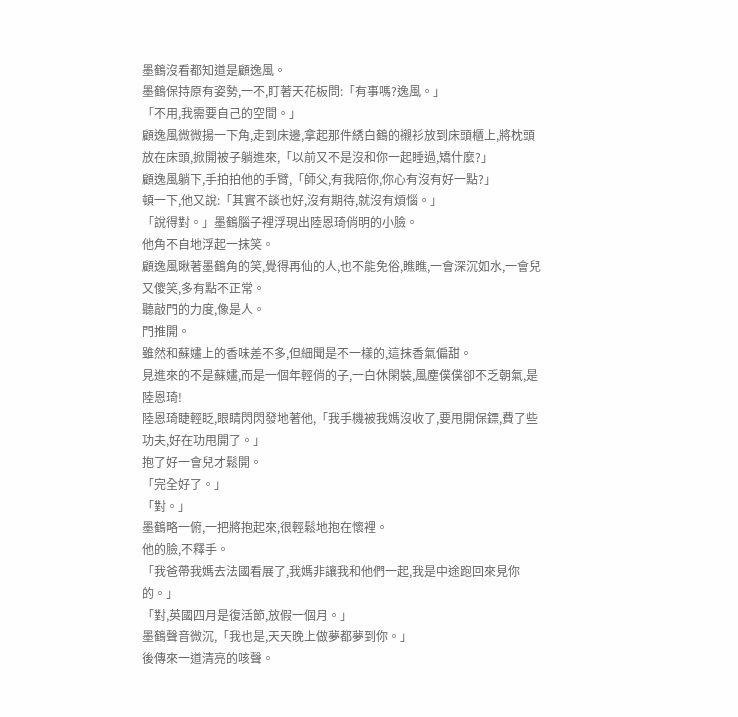墨鶴沒看都知道是顧逸風。
墨鶴保持原有姿勢,一不,盯著天花板問:「有事嗎?逸風。」
「不用,我需要自己的空間。」
顧逸風微微揚一下角,走到床邊,拿起那件綉白鶴的襯衫放到床頭櫃上,將枕頭放在床頭,掀開被子躺進來,「以前又不是沒和你一起睡過,矯什麼?」
顧逸風躺下,手拍拍他的手臂,「師父,有我陪你,你心有沒有好一點?」
頓一下,他又說:「其實不談也好,沒有期待,就沒有煩惱。」
「說得對。」墨鶴腦子裡浮現出陸恩琦俏明的小臉。
他角不自地浮起一抹笑。
顧逸風瞅著墨鶴角的笑,覺得再仙的人,也不能免俗,瞧瞧,一會深沉如水,一會兒又傻笑,多有點不正常。
聽敲門的力度,像是人。
門推開。
雖然和蘇嫿上的香味差不多,但細聞是不一樣的,這抹香氣偏甜。
見進來的不是蘇嫿,而是一個年輕俏的子,一白休閑裝,風塵僕僕卻不乏朝氣,是陸恩琦!
陸恩琦睫輕眨,眼睛閃閃發地著他,「我手機被我媽沒收了,要甩開保鏢,費了些功夫,好在功甩開了。」
抱了好一會兒才鬆開。
「完全好了。」
「對。」
墨鶴略一俯,一把將抱起來,很輕鬆地抱在懷裡。
他的臉,不釋手。
「我爸帶我媽去法國看展了,我媽非讓我和他們一起,我是中途跑回來見你的。」
「對,英國四月是復活節,放假一個月。」
墨鶴聲音微沉,「我也是,天天晚上做夢都夢到你。」
後傳來一道清亮的咳聲。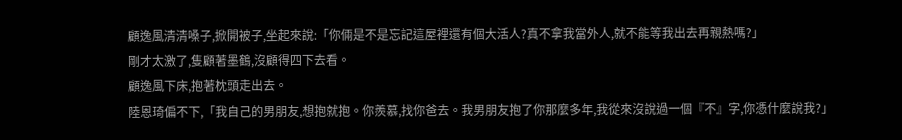顧逸風清清嗓子,掀開被子,坐起來說:「你倆是不是忘記這屋裡還有個大活人?真不拿我當外人,就不能等我出去再親熱嗎?」
剛才太激了,隻顧著墨鶴,沒顧得四下去看。
顧逸風下床,抱著枕頭走出去。
陸恩琦偏不下,「我自己的男朋友,想抱就抱。你羨慕,找你爸去。我男朋友抱了你那麼多年,我從來沒說過一個『不』字,你憑什麼說我?」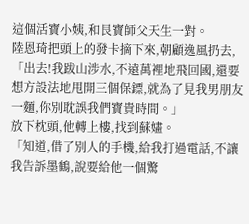這個活寶小姨,和艮寶師父天生一對。
陸恩琦把頭上的發卡摘下來,朝顧逸風扔去,「出去!我跋山涉水,不遠萬裡地飛回國,還要想方設法地甩開三個保鏢,就為了見我男朋友一麵,你別耽誤我們寶貴時間。」
放下枕頭,他轉上樓,找到蘇嫿。
「知道,借了別人的手機,給我打過電話,不讓我告訴墨鶴,說要給他一個驚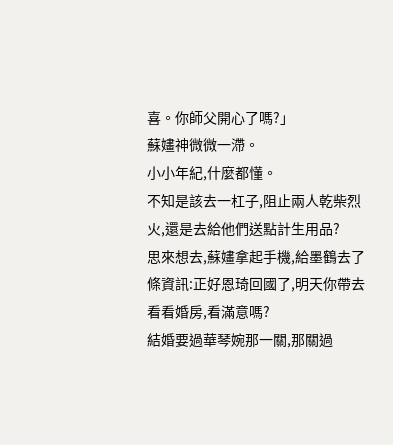喜。你師父開心了嗎?」
蘇嫿神微微一滯。
小小年紀,什麼都懂。
不知是該去一杠子,阻止兩人乾柴烈火,還是去給他們送點計生用品?
思來想去,蘇嫿拿起手機,給墨鶴去了條資訊:正好恩琦回國了,明天你帶去看看婚房,看滿意嗎?
結婚要過華琴婉那一關,那關過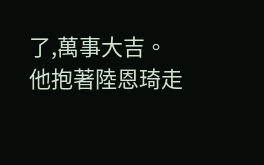了,萬事大吉。
他抱著陸恩琦走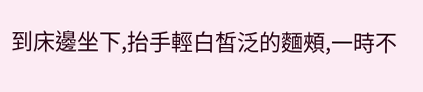到床邊坐下,抬手輕白皙泛的麵頰,一時不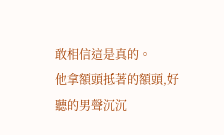敢相信這是真的。
他拿額頭抵著的額頭,好聽的男聲沉沉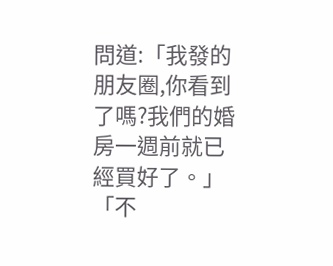問道:「我發的朋友圈,你看到了嗎?我們的婚房一週前就已經買好了。」
「不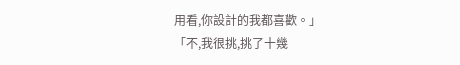用看,你設計的我都喜歡。」
「不,我很挑,挑了十幾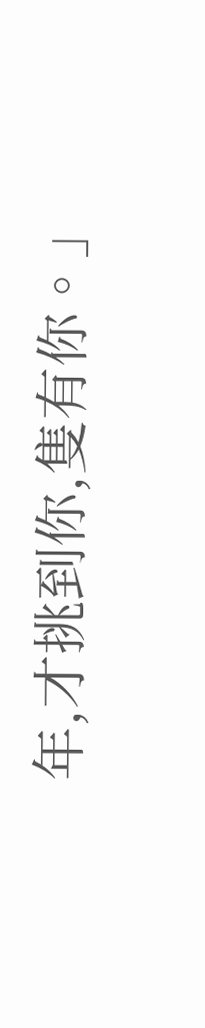年,才挑到你,隻有你。」